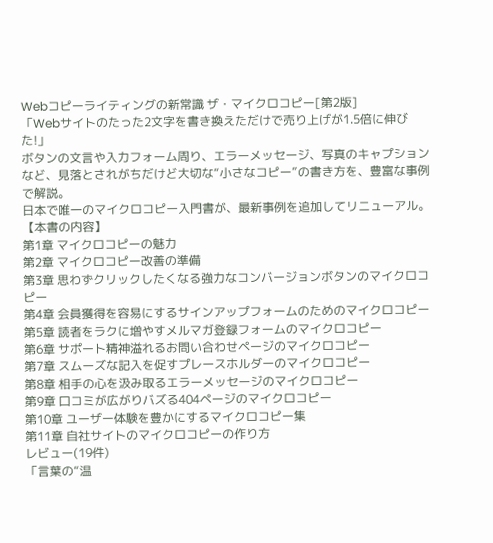Webコピーライティングの新常識 ザ・マイクロコピー[第2版]
「Webサイトのたった2文字を書き換えただけで売り上げが1.5倍に伸びた!」
ボタンの文言や入力フォーム周り、エラーメッセージ、写真のキャプションなど、見落とされがちだけど大切な“小さなコピー”の書き方を、豊富な事例で解説。
日本で唯一のマイクロコピー入門書が、最新事例を追加してリニューアル。
【本書の内容】
第1章 マイクロコピーの魅力
第2章 マイクロコピー改善の準備
第3章 思わずクリックしたくなる強力なコンバージョンボタンのマイクロコピー
第4章 会員獲得を容易にするサインアップフォームのためのマイクロコピー
第5章 読者をラクに増やすメルマガ登録フォームのマイクロコピー
第6章 サポート精神溢れるお問い合わせページのマイクロコピー
第7章 スムーズな記入を促すプレースホルダーのマイクロコピー
第8章 相手の心を汲み取るエラーメッセージのマイクロコピー
第9章 口コミが広がりバズる404ページのマイクロコピー
第10章 ユーザー体験を豊かにするマイクロコピー集
第11章 自社サイトのマイクロコピーの作り方
レビュー(19件)
「言葉の“温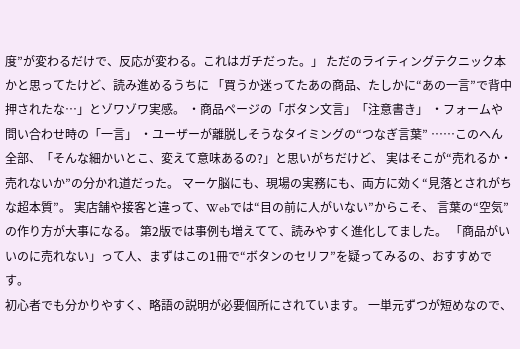度”が変わるだけで、反応が変わる。これはガチだった。」 ただのライティングテクニック本かと思ってたけど、読み進めるうちに 「買うか迷ってたあの商品、たしかに“あの一言”で背中押されたな…」とゾワゾワ実感。 ・商品ページの「ボタン文言」「注意書き」 ・フォームや問い合わせ時の「一言」 ・ユーザーが離脱しそうなタイミングの“つなぎ言葉” ……このへん全部、「そんな細かいとこ、変えて意味あるの?」と思いがちだけど、 実はそこが“売れるか・売れないか”の分かれ道だった。 マーケ脳にも、現場の実務にも、両方に効く“見落とされがちな超本質”。 実店舗や接客と違って、Webでは“目の前に人がいない”からこそ、 言葉の“空気”の作り方が大事になる。 第2版では事例も増えてて、読みやすく進化してました。 「商品がいいのに売れない」って人、まずはこの1冊で“ボタンのセリフ”を疑ってみるの、おすすめです。
初心者でも分かりやすく、略語の説明が必要個所にされています。 一単元ずつが短めなので、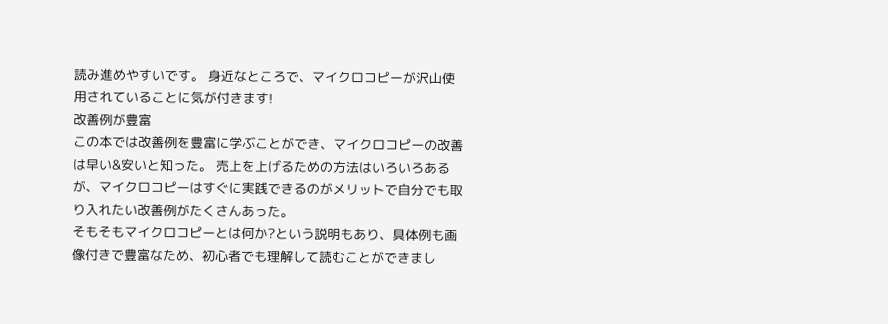読み進めやすいです。 身近なところで、マイクロコピーが沢山使用されていることに気が付きます!
改善例が豊富
この本では改善例を豊富に学ぶことができ、マイクロコピーの改善は早い&安いと知った。 売上を上げるための方法はいろいろあるが、マイクロコピーはすぐに実践できるのがメリットで自分でも取り入れたい改善例がたくさんあった。
そもそもマイクロコピーとは何か?という説明もあり、具体例も画像付きで豊富なため、初心者でも理解して読むことができまし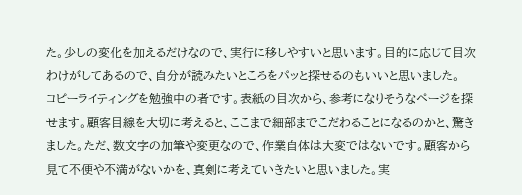た。少しの変化を加えるだけなので、実行に移しやすいと思います。目的に応じて目次わけがしてあるので、自分が読みたいところをパッと探せるのもいいと思いました。
コピーライティングを勉強中の者です。表紙の目次から、参考になりそうなページを探せます。顧客目線を大切に考えると、ここまで細部までこだわることになるのかと、驚きました。ただ、数文字の加筆や変更なので、作業自体は大変ではないです。顧客から見て不便や不満がないかを、真剣に考えていきたいと思いました。実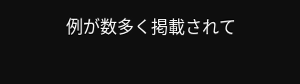例が数多く掲載されて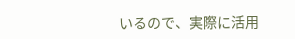いるので、実際に活用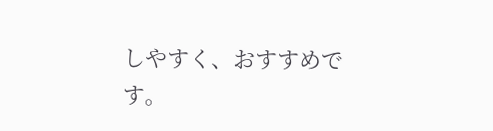しやすく、おすすめです。